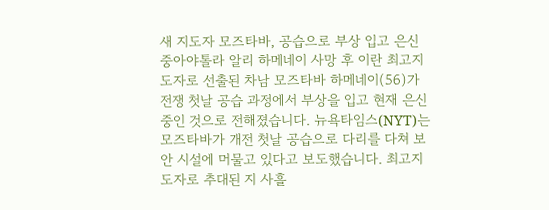새 지도자 모즈타바, 공습으로 부상 입고 은신 중아야톨라 알리 하메네이 사망 후 이란 최고지도자로 선출된 차남 모즈타바 하메네이(56)가 전쟁 첫날 공습 과정에서 부상을 입고 현재 은신 중인 것으로 전해졌습니다. 뉴욕타임스(NYT)는 모즈타바가 개전 첫날 공습으로 다리를 다쳐 보안 시설에 머물고 있다고 보도했습니다. 최고지도자로 추대된 지 사흘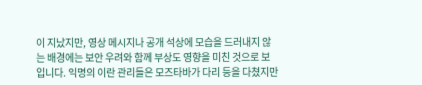이 지났지만, 영상 메시지나 공개 석상에 모습을 드러내지 않는 배경에는 보안 우려와 함께 부상도 영향을 미친 것으로 보입니다. 익명의 이란 관리들은 모즈타바가 다리 등을 다쳤지만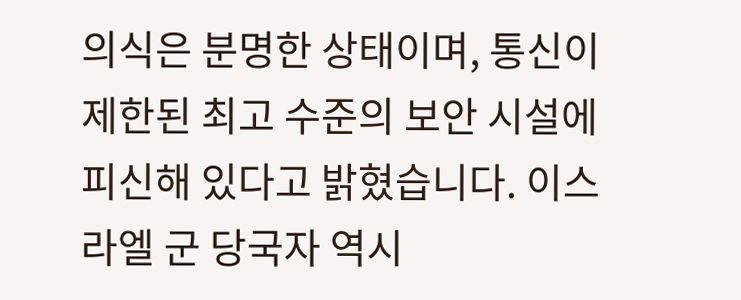의식은 분명한 상태이며, 통신이 제한된 최고 수준의 보안 시설에 피신해 있다고 밝혔습니다. 이스라엘 군 당국자 역시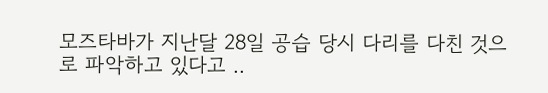모즈타바가 지난달 28일 공습 당시 다리를 다친 것으로 파악하고 있다고 ..